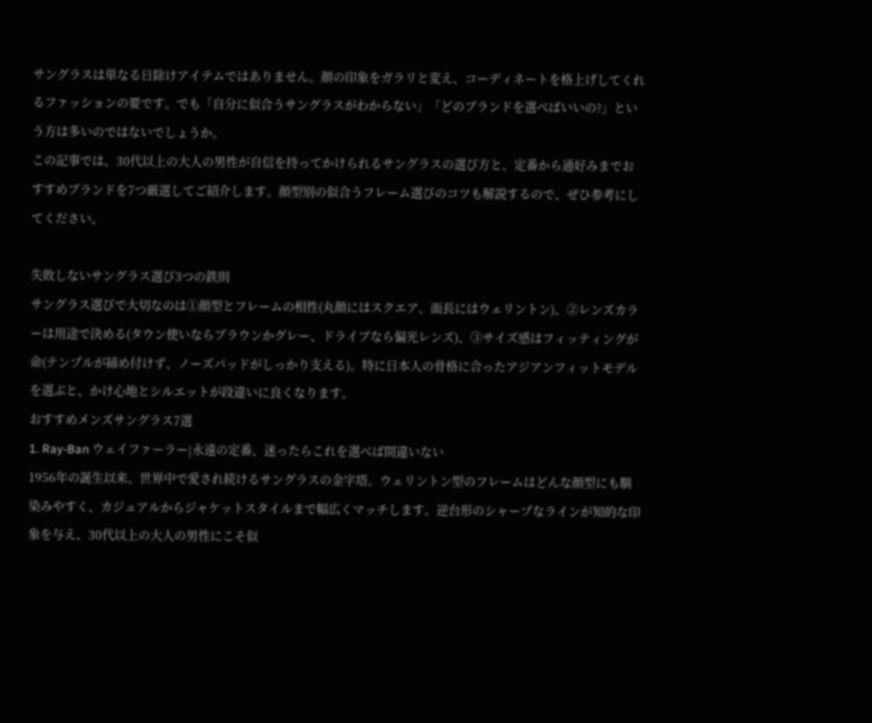サングラスは単なる日除けアイテムではありません。顔の印象をガラリと変え、コーディネートを格上げしてくれるファッションの要です。でも「自分に似合うサングラスがわからない」「どのブランドを選べばいいの?」という方は多いのではないでしょうか。
この記事では、30代以上の大人の男性が自信を持ってかけられるサングラスの選び方と、定番から通好みまでおすすめブランドを7つ厳選してご紹介します。顔型別の似合うフレーム選びのコツも解説するので、ぜひ参考にしてください。

失敗しないサングラス選び3つの鉄則
サングラス選びで大切なのは①顔型とフレームの相性(丸顔にはスクエア、面長にはウェリントン)、②レンズカラーは用途で決める(タウン使いならブラウンかグレー、ドライブなら偏光レンズ)、③サイズ感はフィッティングが命(テンプルが締め付けず、ノーズパッドがしっかり支える)。特に日本人の骨格に合ったアジアンフィットモデルを選ぶと、かけ心地とシルエットが段違いに良くなります。
おすすめメンズサングラス7選
1. Ray-Ban ウェイファーラー|永遠の定番、迷ったらこれを選べば間違いない
1956年の誕生以来、世界中で愛され続けるサングラスの金字塔。ウェリントン型のフレームはどんな顔型にも馴染みやすく、カジュアルからジャケットスタイルまで幅広くマッチします。逆台形のシャープなラインが知的な印象を与え、30代以上の大人の男性にこそ似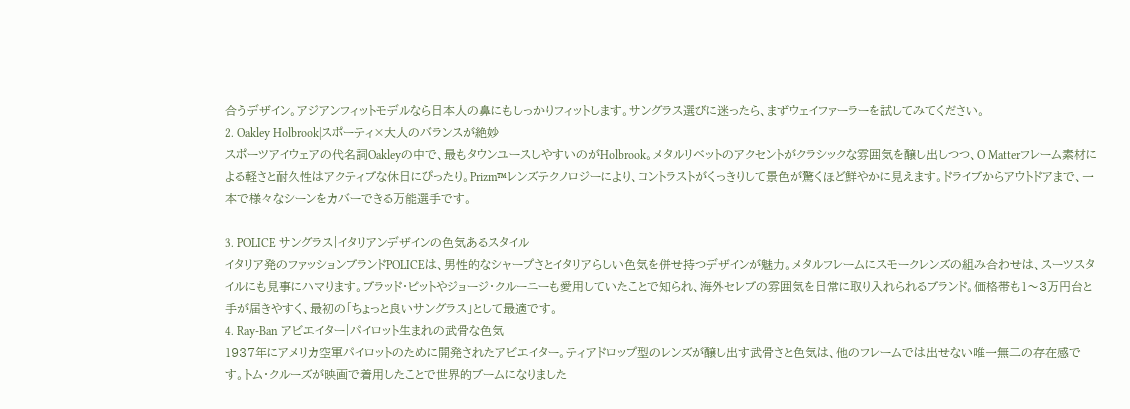合うデザイン。アジアンフィットモデルなら日本人の鼻にもしっかりフィットします。サングラス選びに迷ったら、まずウェイファーラーを試してみてください。
2. Oakley Holbrook|スポーティ×大人のバランスが絶妙
スポーツアイウェアの代名詞Oakleyの中で、最もタウンユースしやすいのがHolbrook。メタルリベットのアクセントがクラシックな雰囲気を醸し出しつつ、O Matterフレーム素材による軽さと耐久性はアクティブな休日にぴったり。Prizm™レンズテクノロジーにより、コントラストがくっきりして景色が驚くほど鮮やかに見えます。ドライブからアウトドアまで、一本で様々なシーンをカバーできる万能選手です。

3. POLICE サングラス|イタリアンデザインの色気あるスタイル
イタリア発のファッションブランドPOLICEは、男性的なシャープさとイタリアらしい色気を併せ持つデザインが魅力。メタルフレームにスモークレンズの組み合わせは、スーツスタイルにも見事にハマります。ブラッド・ピットやジョージ・クルーニーも愛用していたことで知られ、海外セレブの雰囲気を日常に取り入れられるブランド。価格帯も1〜3万円台と手が届きやすく、最初の「ちょっと良いサングラス」として最適です。
4. Ray-Ban アビエイター|パイロット生まれの武骨な色気
1937年にアメリカ空軍パイロットのために開発されたアビエイター。ティアドロップ型のレンズが醸し出す武骨さと色気は、他のフレームでは出せない唯一無二の存在感です。トム・クルーズが映画で着用したことで世界的ブームになりました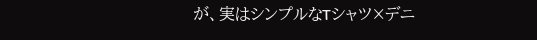が、実はシンプルなTシャツ×デニ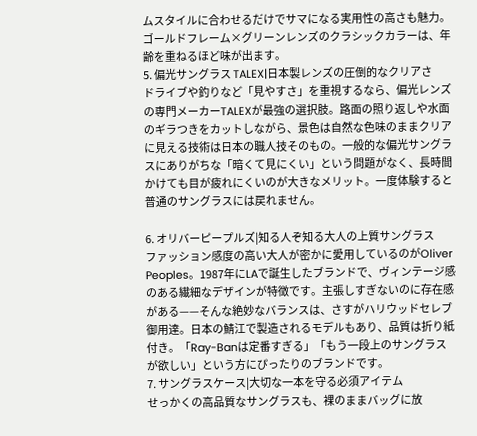ムスタイルに合わせるだけでサマになる実用性の高さも魅力。ゴールドフレーム×グリーンレンズのクラシックカラーは、年齢を重ねるほど味が出ます。
5. 偏光サングラス TALEX|日本製レンズの圧倒的なクリアさ
ドライブや釣りなど「見やすさ」を重視するなら、偏光レンズの専門メーカーTALEXが最強の選択肢。路面の照り返しや水面のギラつきをカットしながら、景色は自然な色味のままクリアに見える技術は日本の職人技そのもの。一般的な偏光サングラスにありがちな「暗くて見にくい」という問題がなく、長時間かけても目が疲れにくいのが大きなメリット。一度体験すると普通のサングラスには戻れません。

6. オリバーピープルズ|知る人ぞ知る大人の上質サングラス
ファッション感度の高い大人が密かに愛用しているのがOliver Peoples。1987年にLAで誕生したブランドで、ヴィンテージ感のある繊細なデザインが特徴です。主張しすぎないのに存在感がある——そんな絶妙なバランスは、さすがハリウッドセレブ御用達。日本の鯖江で製造されるモデルもあり、品質は折り紙付き。「Ray-Banは定番すぎる」「もう一段上のサングラスが欲しい」という方にぴったりのブランドです。
7. サングラスケース|大切な一本を守る必須アイテム
せっかくの高品質なサングラスも、裸のままバッグに放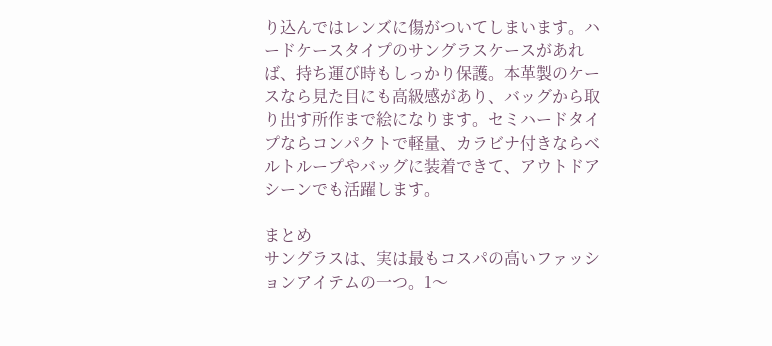り込んではレンズに傷がついてしまいます。ハードケースタイプのサングラスケースがあれば、持ち運び時もしっかり保護。本革製のケースなら見た目にも高級感があり、バッグから取り出す所作まで絵になります。セミハードタイプならコンパクトで軽量、カラビナ付きならベルトループやバッグに装着できて、アウトドアシーンでも活躍します。

まとめ
サングラスは、実は最もコスパの高いファッションアイテムの一つ。1〜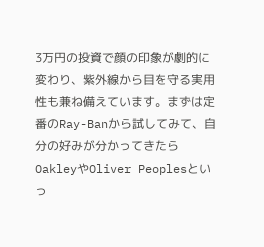3万円の投資で顔の印象が劇的に変わり、紫外線から目を守る実用性も兼ね備えています。まずは定番のRay-Banから試してみて、自分の好みが分かってきたらOakleyやOliver Peoplesといっ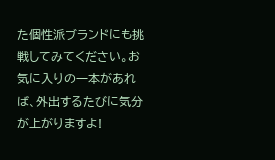た個性派ブランドにも挑戦してみてください。お気に入りの一本があれば、外出するたびに気分が上がりますよ!